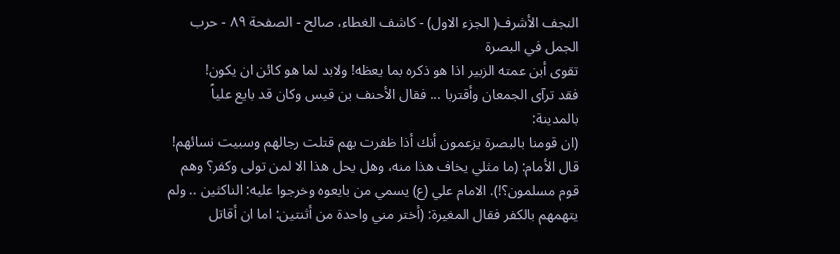النجف الأشرف( الجزء الاول) - كاشف الغطاء، صالح - الصفحة ٨٩ - حرب الجمل في البصرة
تقوى أبن عمته الزبير اذا هو ذكره بما يعظه! ولابد لما هو كائن ان يكون!
فقد ترآى الجمعان وأقتربا ... فقال الأحنف بن قيس وكان قد بايع علياً بالمدينة:
(ان قومنا بالبصرة يزعمون أنك أذا ظفرت بهم قتلت رجالهم وسبيت نسائهم!
قال الأمام: (ما مثلي يخاف هذا منه، وهل يحل هذا الا لمن تولى وكفر؟ وهم قوم مسلمون؟!). الامام علي (ع) يسمي من بايعوه وخرجوا عليه: الناكثين .. ولم يتهمهم بالكفر فقال المغيرة: (أختر مني واحدة من أثنتين: اما ان أقاتل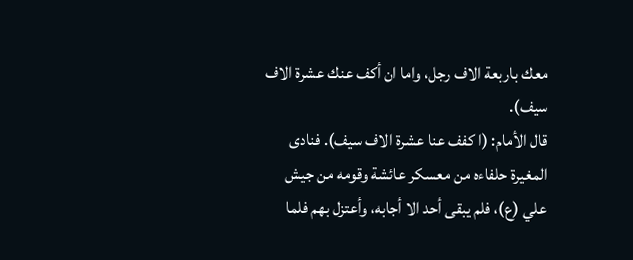معك باربعة الاف رجل، واما ان أكف عنك عشرة الاف سيف).
قال الأمام: (ا كفف عنا عشرة الاف سيف). فنادى المغيرة حلفاءه من معسكر عائشة وقومه من جيش علي (ع)، فلم يبقى أحد الا أجابه، وأعتزل بهم فلما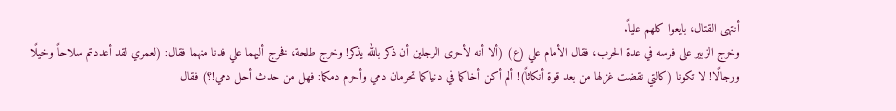أنتهى القتال، بايعوا كلهم علياً.
وخرج الزبير على فرسه في عدة الحرب، فقال الأمام علي (ع) (ألا أنه لأحرى الرجلين أن ذكر بالله يذكر! وخرج طلحة، فخرج أليهما علي فدنا منهما فقال: (لعمري لقد أعددتم سلاحاً وخيلًا ورجالًا! لا تكونا (كالتي نقضت غزلها من بعد قوة أنكاثاً)! ألم أكن أخاكما في دنياكما تحرمان دمي وأحرم دمكما: فهل من حدث أحل دمي!؟) فقال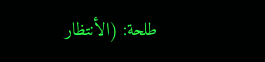طلحة: (الأنتظار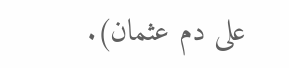على دم عثمان).